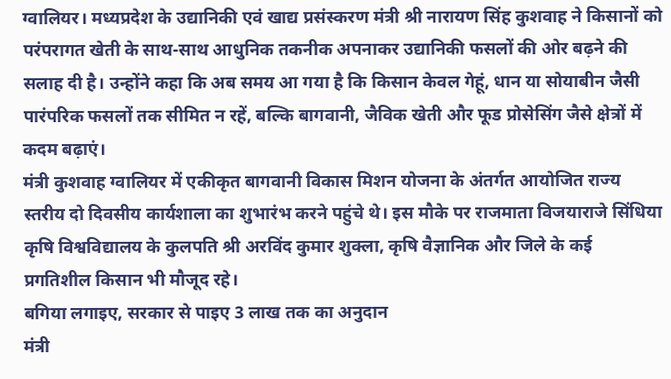ग्वालियर। मध्यप्रदेश के उद्यानिकी एवं खाद्य प्रसंस्करण मंत्री श्री नारायण सिंह कुशवाह ने किसानों को परंपरागत खेती के साथ-साथ आधुनिक तकनीक अपनाकर उद्यानिकी फसलों की ओर बढ़ने की सलाह दी है। उन्होंने कहा कि अब समय आ गया है कि किसान केवल गेहूं, धान या सोयाबीन जैसी पारंपरिक फसलों तक सीमित न रहें, बल्कि बागवानी, जैविक खेती और फूड प्रोसेसिंग जैसे क्षेत्रों में कदम बढ़ाएं।
मंत्री कुशवाह ग्वालियर में एकीकृत बागवानी विकास मिशन योजना के अंतर्गत आयोजित राज्य स्तरीय दो दिवसीय कार्यशाला का शुभारंभ करने पहुंचे थे। इस मौके पर राजमाता विजयाराजे सिंधिया कृषि विश्वविद्यालय के कुलपति श्री अरविंद कुमार शुक्ला, कृषि वैज्ञानिक और जिले के कई प्रगतिशील किसान भी मौजूद रहे।
बगिया लगाइए, सरकार से पाइए 3 लाख तक का अनुदान
मंत्री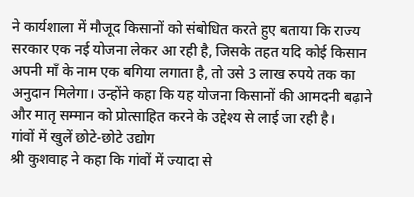ने कार्यशाला में मौजूद किसानों को संबोधित करते हुए बताया कि राज्य सरकार एक नई योजना लेकर आ रही है, जिसके तहत यदि कोई किसान अपनी माँ के नाम एक बगिया लगाता है, तो उसे 3 लाख रुपये तक का अनुदान मिलेगा। उन्होंने कहा कि यह योजना किसानों की आमदनी बढ़ाने और मातृ सम्मान को प्रोत्साहित करने के उद्देश्य से लाई जा रही है।
गांवों में खुलें छोटे-छोटे उद्योग
श्री कुशवाह ने कहा कि गांवों में ज्यादा से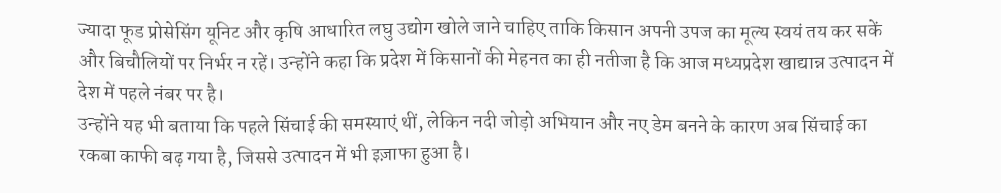ज्यादा फूड प्रोसेसिंग यूनिट और कृषि आधारित लघु उद्योग खोले जाने चाहिए ताकि किसान अपनी उपज का मूल्य स्वयं तय कर सकें और बिचौलियों पर निर्भर न रहें। उन्होंने कहा कि प्रदेश में किसानों की मेहनत का ही नतीजा है कि आज मध्यप्रदेश खाद्यान्न उत्पादन में देश में पहले नंबर पर है।
उन्होंने यह भी बताया कि पहले सिंचाई की समस्याएं थीं, लेकिन नदी जोड़ो अभियान और नए डेम बनने के कारण अब सिंचाई का रकबा काफी बढ़ गया है, जिससे उत्पादन में भी इज़ाफा हुआ है।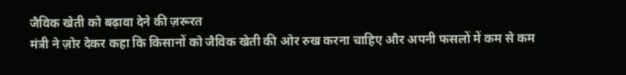जैविक खेती को बढ़ावा देने की ज़रूरत
मंत्री ने ज़ोर देकर कहा कि किसानों को जैविक खेती की ओर रुख करना चाहिए और अपनी फसलों में कम से कम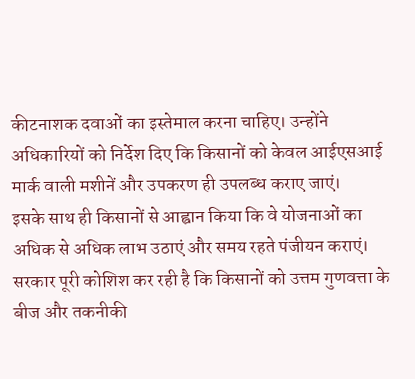कीटनाशक दवाओं का इस्तेमाल करना चाहिए। उन्होंने अधिकारियों को निर्देश दिए कि किसानों को केवल आईएसआई मार्क वाली मशीनें और उपकरण ही उपलब्ध कराए जाएं।
इसके साथ ही किसानों से आह्वान किया कि वे योजनाओं का अधिक से अधिक लाभ उठाएं और समय रहते पंजीयन कराएं। सरकार पूरी कोशिश कर रही है कि किसानों को उत्तम गुणवत्ता के बीज और तकनीकी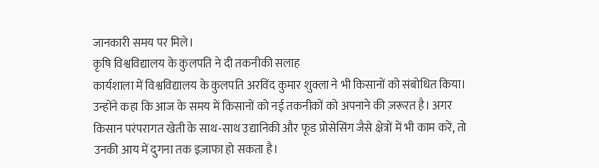जानकारी समय पर मिले।
कृषि विश्वविद्यालय के कुलपति ने दी तकनीकी सलाह
कार्यशाला में विश्वविद्यालय के कुलपति अरविंद कुमार शुक्ला ने भी किसानों को संबोधित किया। उन्होंने कहा कि आज के समय में किसानों को नई तकनीकों को अपनाने की ज़रूरत है। अगर किसान परंपरागत खेती के साथ-साथ उद्यानिकी और फूड प्रोसेसिंग जैसे क्षेत्रों में भी काम करें, तो उनकी आय में दुगना तक इज़ाफा हो सकता है।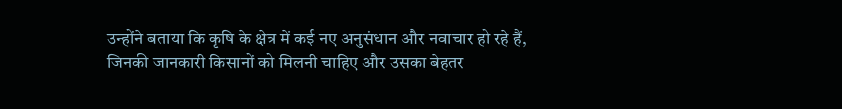उन्होंने बताया कि कृषि के क्षेत्र में कई नए अनुसंधान और नवाचार हो रहे हैं, जिनकी जानकारी किसानों को मिलनी चाहिए और उसका बेहतर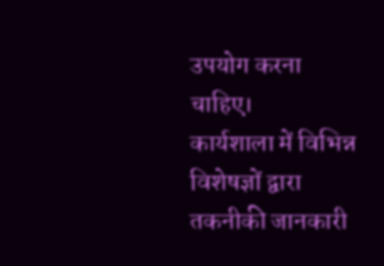उपयोग करना चाहिए।
कार्यशाला में विभिन्न विशेषज्ञों द्वारा तकनीकी जानकारी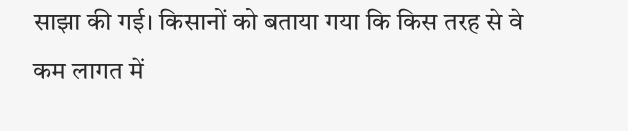साझा की गई। किसानों को बताया गया कि किस तरह से वे कम लागत में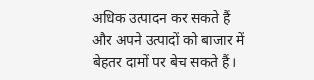अधिक उत्पादन कर सकते हैं और अपने उत्पादों को बाजार में बेहतर दामों पर बेच सकते हैं।